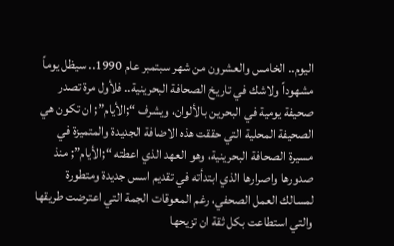اليوم.. الخامس والعشرون من شهر سبتمبر عام 1990.. سيظل يوماً مشهوداً ولاشك في تاريخ الصحافة البحرينية.. فلأول مرة تصدر صحيفة يومية في البحرين بالألوان، ويشرف “;الأيام”; ان تكون هي الصحيفة المحلية التي حققت هذه الاضافة الجديدة والمتميزة في مسيرة الصحافة البحرينية، وهو العهد الذي اعطته “;الأيام”; منذ صدورها واصرارها الذي ابتدأته في تقديم اسس جديدة ومتطورة لمسالك العمل الصحفي، رغم المعوقات الجمة التي اعترضت طريقها والتي استطاعت بكل ثقة ان تزيحها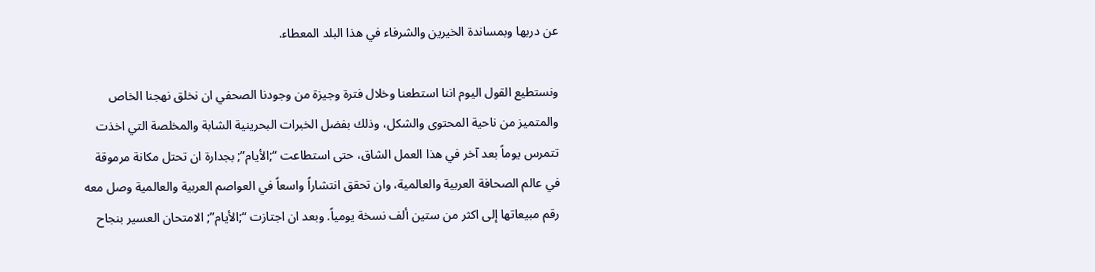عن دربها وبمساندة الخيرين والشرفاء في هذا البلد المعطاء.

ونستطيع القول اليوم اننا استطعنا وخلال فترة وجيزة من وجودنا الصحفي ان نخلق نهجنا الخاص والمتميز من ناحية المحتوى والشكل، وذلك بفضل الخبرات البحرينية الشابة والمخلصة التي اخذت تتمرس يوماً بعد آخر في هذا العمل الشاق، حتى استطاعت “;الأيام”; بجدارة ان تحتل مكانة مرموقة في عالم الصحافة العربية والعالمية، وان تحقق انتشاراً واسعاً في العواصم العربية والعالمية وصل معه رقم مبيعاتها إلى اكثر من ستين ألف نسخة يومياً. وبعد ان اجتازت “;الأيام”; الامتحان العسير بنجاح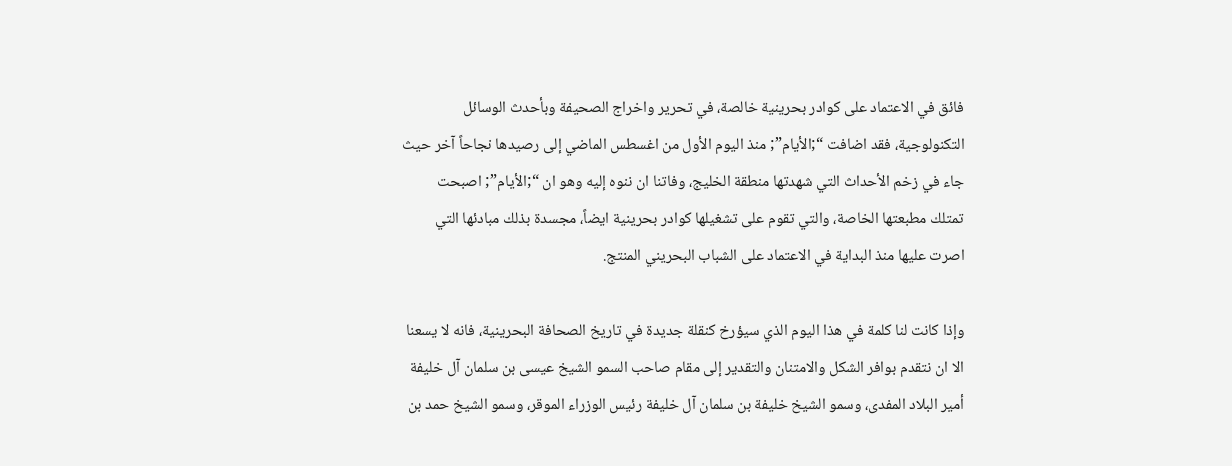فائق في الاعتماد على كوادر بحرينية خالصة، في تحرير واخراج الصحيفة وبأحدث الوسائل التكنولوجية، فقد اضافت “;الأيام”; منذ اليوم الأول من اغسطس الماضي إلى رصيدها نجاحاً آخر حيث جاء في زخم الأحداث التي شهدتها منطقة الخليج، وفاتنا ان ننوه إليه وهو ان “;الأيام”; اصبحت تمتلك مطبعتها الخاصة، والتي تقوم على تشغيلها كوادر بحرينية ايضاً، مجسدة بذلك مبادئها التي اصرت عليها منذ البداية في الاعتماد على الشباب البحريني المنتج.

وإذا كانت لنا كلمة في هذا اليوم الذي سيؤرخ كنقلة جديدة في تاريخ الصحافة البحرينية، فانه لا يسعنا الا ان نتقدم بوافر الشكل والامتنان والتقدير إلى مقام صاحب السمو الشيخ عيسى بن سلمان آل خليفة أمير البلاد المفدى، وسمو الشيخ خليفة بن سلمان آل خليفة رئيس الوزراء الموقر، وسمو الشيخ حمد بن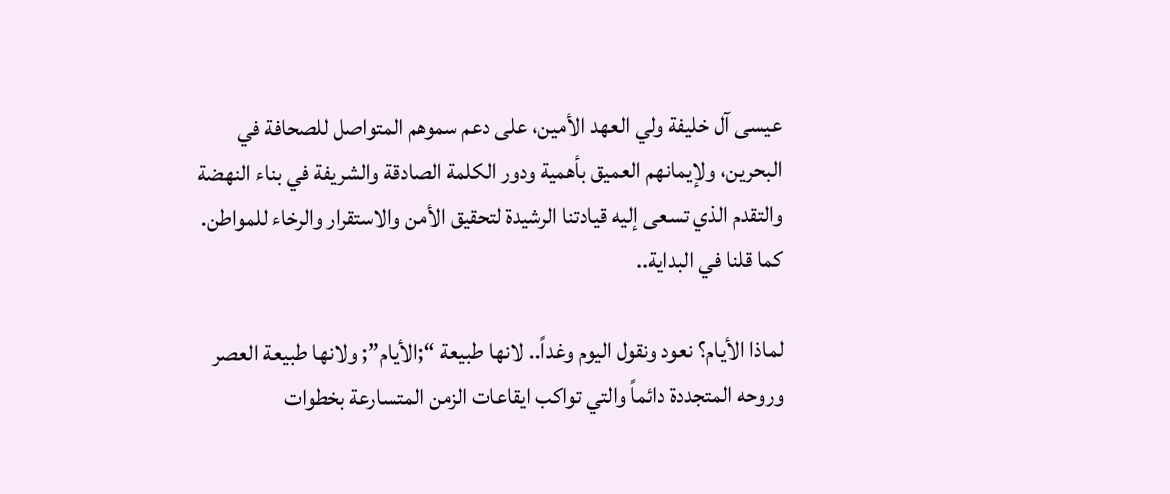عيسى آل خليفة ولي العهد الأمين، على دعم سموهم المتواصل للصحافة في البحرين، ولإيمانهم العميق بأهمية ودور الكلمة الصادقة والشريفة في بناء النهضة والتقدم الذي تسعى إليه قيادتنا الرشيدة لتحقيق الأمن والاستقرار والرخاء للمواطن. كما قلنا في البداية..

لماذا الأيام؟ نعود ونقول اليوم وغداً.. لانها طبيعة “;الأيام”; ولانها طبيعة العصر وروحه المتجددة دائماً والتي تواكب ايقاعات الزمن المتسارعة بخطوات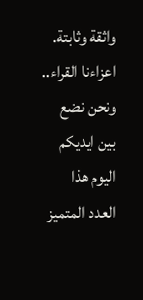واثقة وثابتة. اعزاءنا القراء.. ونحن نضع بين ايديكم اليوم هذا العدد المتميز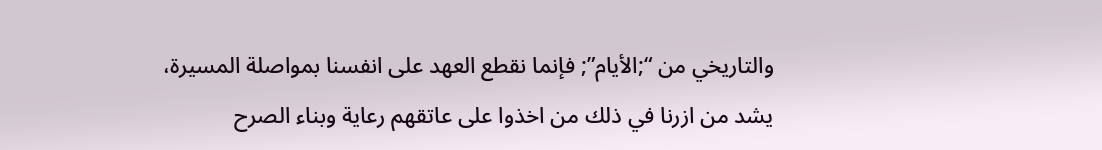والتاريخي من “;الأيام”; فإنما نقطع العهد على انفسنا بمواصلة المسيرة، يشد من ازرنا في ذلك من اخذوا على عاتقهم رعاية وبناء الصرح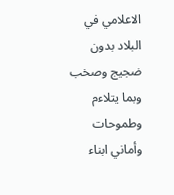الاعلامي في البلاد بدون ضجيج وصخب وبما يتلاءم وطموحات وأماني ابناء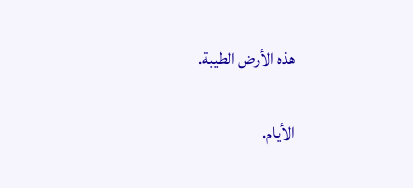هذه الأرض الطيبة.

الأيام.